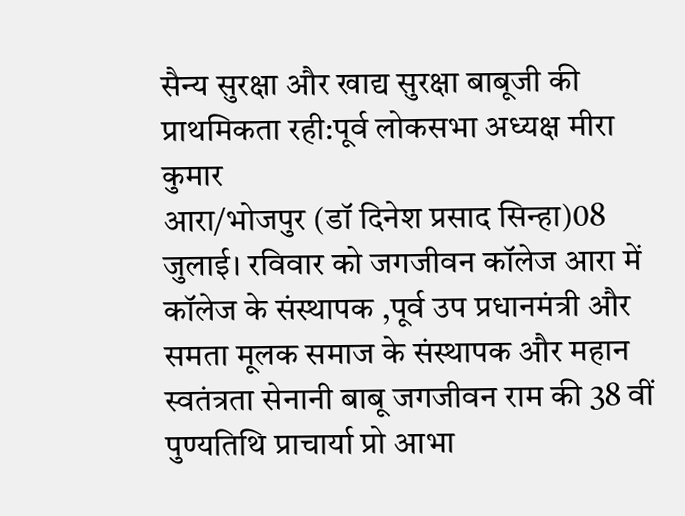सैन्य सुरक्षा और खाद्य सुरक्षा बाबूजी की प्राथमिकता रही:पूर्व लोकसभा अध्यक्ष मीरा कुमार
आरा/भोजपुर (डॉ दिनेश प्रसाद सिन्हा)08 जुलाई। रविवार को जगजीवन कॉलेज आरा में कॉलेज के संस्थापक ,पूर्व उप प्रधानमंत्री और समता मूलक समाज के संस्थापक और महान स्वतंत्रता सेनानी बाबू जगजीवन राम की 38 वीं पुण्यतिथि प्राचार्या प्रो आभा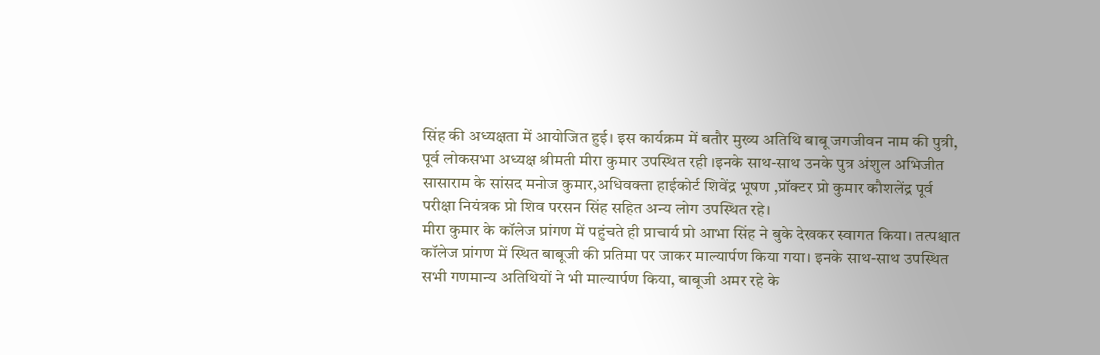सिंह की अध्यक्षता में आयोजित हुई। इस कार्यक्रम में बतौर मुख्य अतिथि बाबू जगजीवन नाम की पुत्री, पूर्व लोकसभा अध्यक्ष श्रीमती मीरा कुमार उपस्थित रही ।इनके साथ-साथ उनके पुत्र अंशुल अभिजीत सासाराम के सांसद मनोज कुमार,अधिवक्ता हाईकोर्ट शिवेंद्र भूषण ,प्रॉक्टर प्रो कुमार कौशलेंद्र पूर्व परीक्षा नियंत्रक प्रो शिव परसन सिंह सहित अन्य लोग उपस्थित रहे।
मीरा कुमार के कॉलेज प्रांगण में पहुंचते ही प्राचार्य प्रो आभा सिंह ने बुके देखकर स्वागत किया। तत्पश्चात कॉलेज प्रांगण में स्थित बाबूजी की प्रतिमा पर जाकर माल्यार्पण किया गया। इनके साथ-साथ उपस्थित सभी गणमान्य अतिथियों ने भी माल्यार्पण किया, बाबूजी अमर रहे के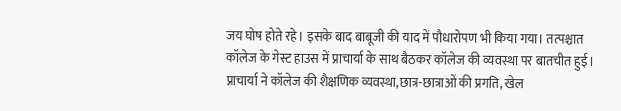जय घोष होते रहे। इसके बाद बाबूजी की याद में पौधारोपण भी किया गया। तत्पश्चात कॉलेज के गेस्ट हाउस में प्राचार्या के साथ बैठकर कॉलेज की व्यवस्था पर बातचीत हुई।
प्राचार्या ने कॉलेज की शैक्षणिक व्यवस्था,छात्र-छात्राओं की प्रगति, खेल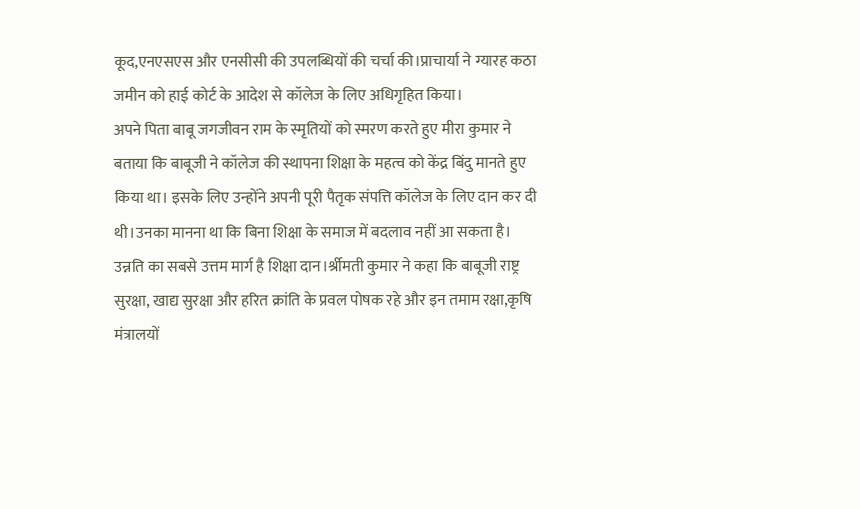कूद,एनएसएस और एनसीसी की उपलब्धियों की चर्चा की।प्राचार्या ने ग्यारह कठा जमीन को हाई कोर्ट के आदेश से कॉलेज के लिए अधिगृहित किया।
अपने पिता बाबू जगजीवन राम के स्मृतियों को स्मरण करते हुए मीरा कुमार ने बताया कि बाबूजी ने कॉलेज की स्थापना शिक्षा के महत्व को केंद्र बिंदु मानते हुए किया था। इसके लिए उन्होंने अपनी पूरी पैतृक संपत्ति कॉलेज के लिए दान कर दी थी।उनका मानना था कि बिना शिक्षा के समाज में बदलाव नहीं आ सकता है। उन्नति का सबसे उत्तम मार्ग है शिक्षा दान।र्श्रीमती कुमार ने कहा कि बाबूजी राष्ट्र सुरक्षा, खाद्य सुरक्षा और हरित क्रांति के प्रवल पोषक रहे और इन तमाम रक्षा,कृषि मंत्रालयों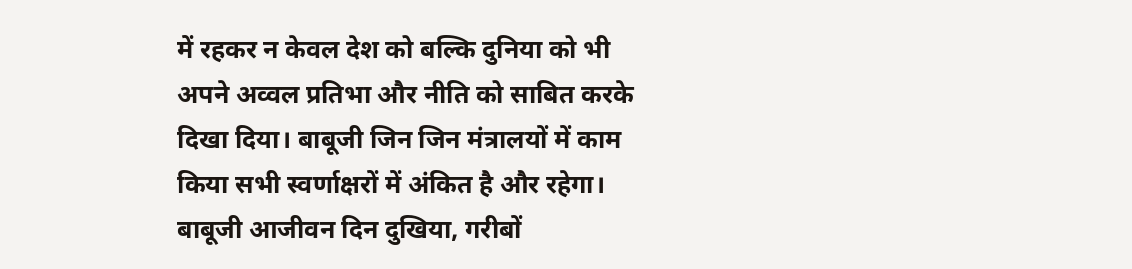में रहकर न केवल देश को बल्कि दुनिया को भी अपने अव्वल प्रतिभा और नीति को साबित करके दिखा दिया। बाबूजी जिन जिन मंत्रालयों में काम किया सभी स्वर्णाक्षरों में अंकित है और रहेगा। बाबूजी आजीवन दिन दुखिया, गरीबों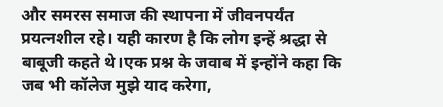और समरस समाज की स्थापना में जीवनपर्यंत प्रयत्नशील रहे। यही कारण है कि लोग इन्हें श्रद्धा से बाबूजी कहते थे।एक प्रश्न के जवाब में इन्होंने कहा कि जब भी कॉलेज मुझे याद करेगा,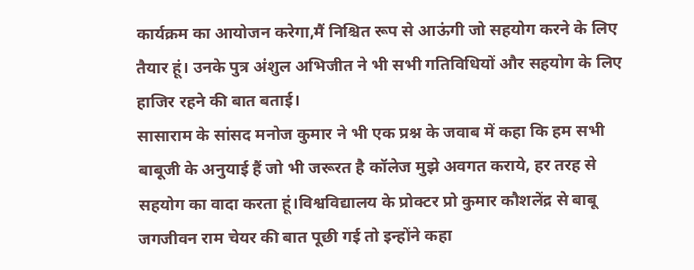कार्यक्रम का आयोजन करेगा,मैं निश्चित रूप से आऊंगी जो सहयोग करने के लिए तैयार हूं। उनके पुत्र अंशुल अभिजीत ने भी सभी गतिविधियों और सहयोग के लिए हाजिर रहने की बात बताई।
सासाराम के सांसद मनोज कुमार ने भी एक प्रश्न के जवाब में कहा कि हम सभी बाबूजी के अनुयाई हैं जो भी जरूरत है कॉलेज मुझे अवगत कराये, हर तरह से सहयोग का वादा करता हूं।विश्वविद्यालय के प्रोक्टर प्रो कुमार कौशलेंद्र से बाबू जगजीवन राम चेयर की बात पूछी गई तो इन्होंने कहा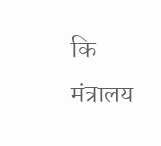कि मंत्रालय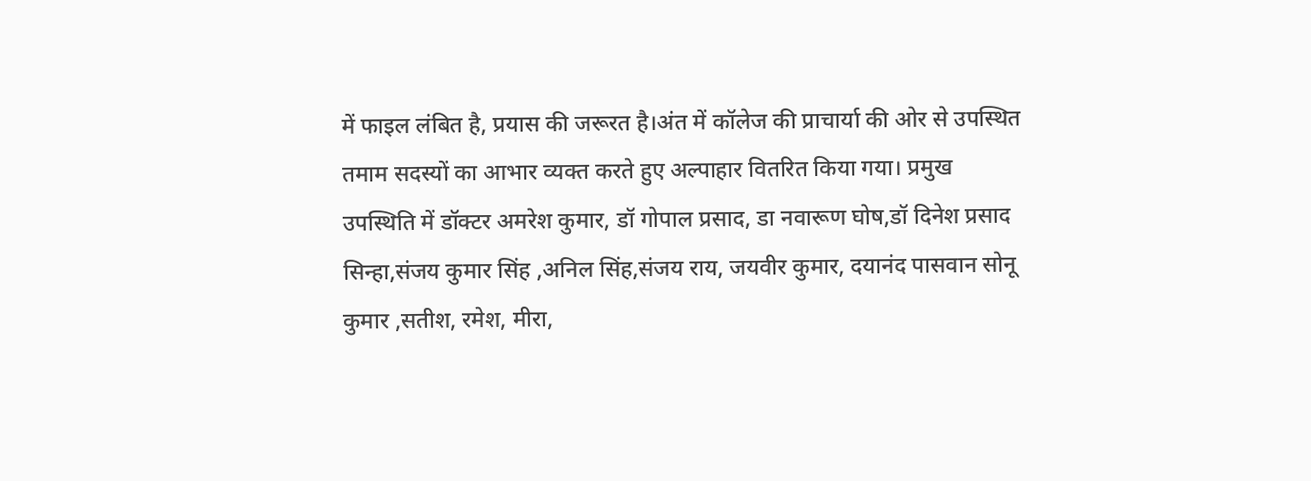में फाइल लंबित है, प्रयास की जरूरत है।अंत में कॉलेज की प्राचार्या की ओर से उपस्थित तमाम सदस्यों का आभार व्यक्त करते हुए अल्पाहार वितरित किया गया। प्रमुख उपस्थिति में डॉक्टर अमरेश कुमार, डॉ गोपाल प्रसाद, डा नवारूण घोष,डॉ दिनेश प्रसाद सिन्हा,संजय कुमार सिंह ,अनिल सिंह,संजय राय, जयवीर कुमार, दयानंद पासवान सोनू कुमार ,सतीश, रमेश, मीरा,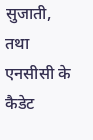सुजाती, तथा एनसीसी के कैडेट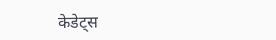केडेट्स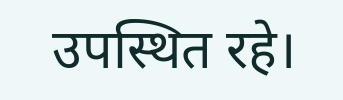उपस्थित रहे।